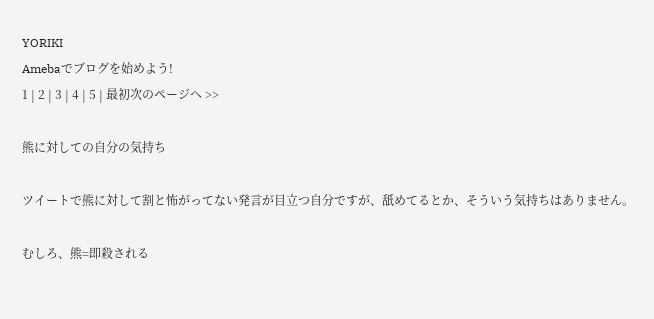YORIKI
Amebaでブログを始めよう!
1 | 2 | 3 | 4 | 5 | 最初次のページへ >>

熊に対しての自分の気持ち

ツイートで熊に対して割と怖がってない発言が目立つ自分ですが、舐めてるとか、そういう気持ちはありません。

むしろ、熊=即殺される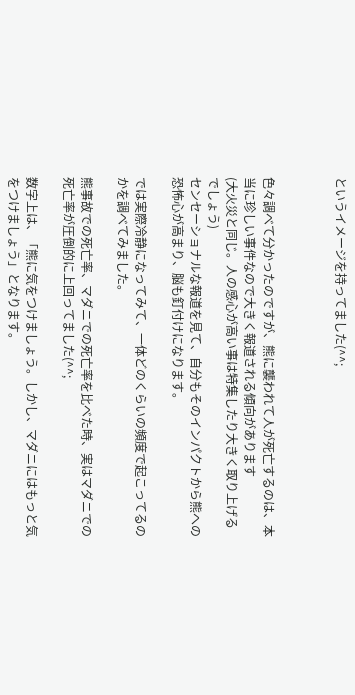というイメージを持ってました(^^;



色々調べて分かったのですが、熊に襲われて人が死亡するのは、本当に珍しい事件なので大きく報道される傾向があります
(大火災と同じ。人の感心が高い事は特集したり大きく取り上げるでしょう)
センセーショナルな報道を見て、自分もそのインパクトから熊への恐怖心が高まり、脳も釘付けになります。

では実際冷静になってみて、一体どのくらいの頻度で起こってるのかを調べてみました。

熊事故での死亡率、マダニでの死亡率を比べた時、実はマダニでの死亡率が圧倒的に上回ってました(^^;

数字上は、「熊に気をつけましょう。しかし、マダニにはもっと気をつけましょう」となります。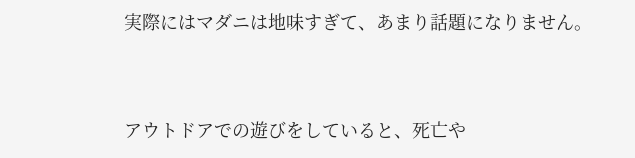実際にはマダニは地味すぎて、あまり話題になりません。


アウトドアでの遊びをしていると、死亡や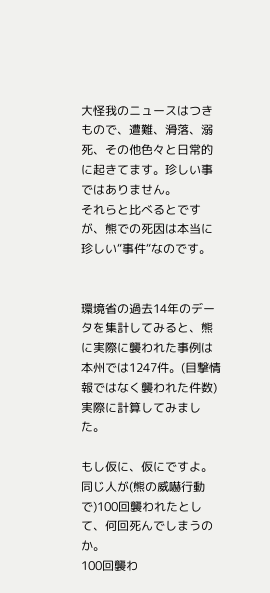大怪我のニュースはつきもので、遭難、滑落、溺死、その他色々と日常的に起きてます。珍しい事ではありません。
それらと比べるとですが、熊での死因は本当に珍しい“事件“なのです。


環境省の過去14年のデータを集計してみると、熊に実際に襲われた事例は本州では1247件。(目撃情報ではなく襲われた件数)
実際に計算してみました。

もし仮に、仮にですよ。同じ人が(熊の威嚇行動で)100回襲われたとして、何回死んでしまうのか。
100回襲わ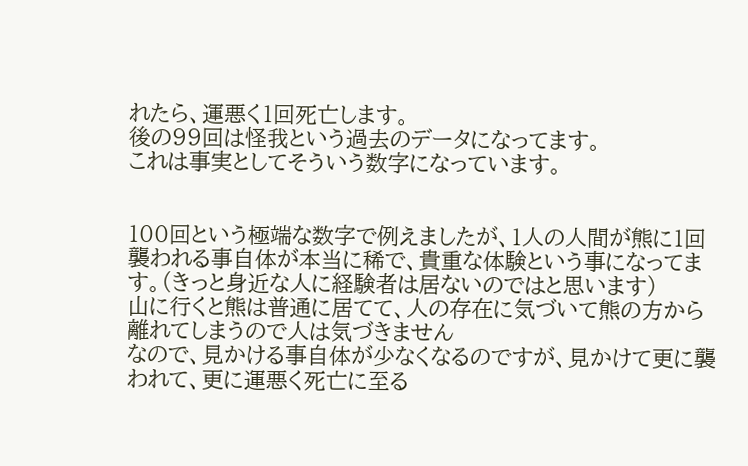れたら、運悪く1回死亡します。
後の99回は怪我という過去のデータになってます。
これは事実としてそういう数字になっています。


100回という極端な数字で例えましたが、1人の人間が熊に1回襲われる事自体が本当に稀で、貴重な体験という事になってます。(きっと身近な人に経験者は居ないのではと思います)
山に行くと熊は普通に居てて、人の存在に気づいて熊の方から離れてしまうので人は気づきません
なので、見かける事自体が少なくなるのですが、見かけて更に襲われて、更に運悪く死亡に至る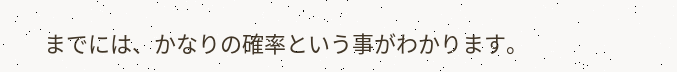までには、かなりの確率という事がわかります。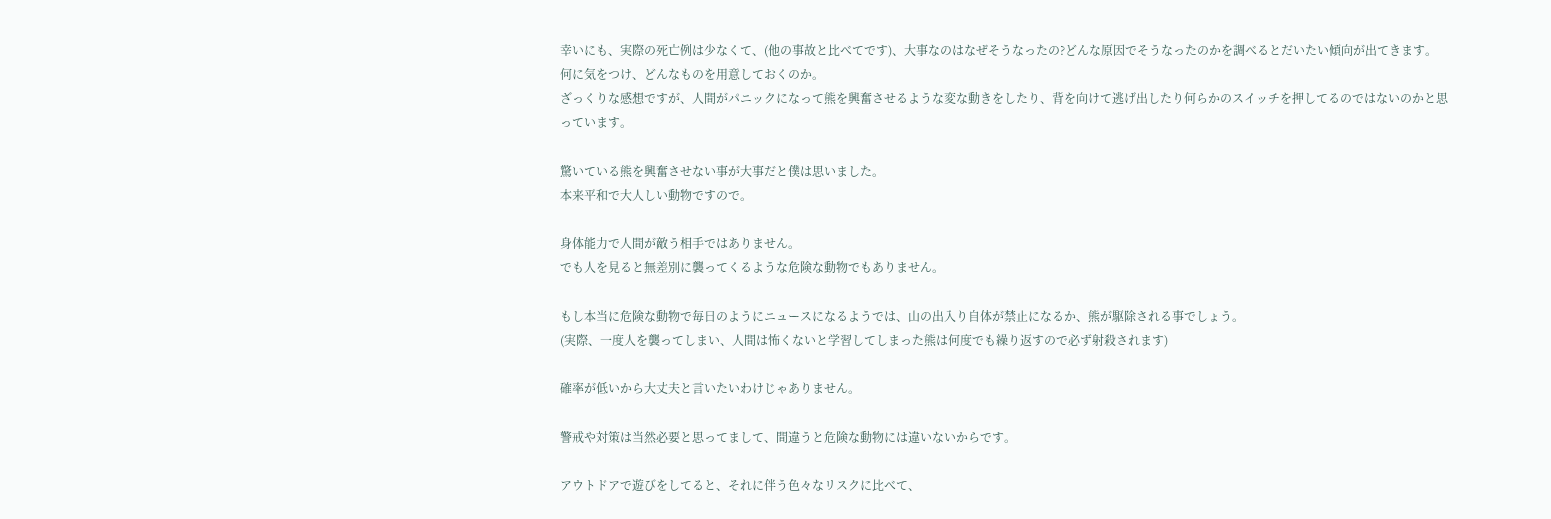幸いにも、実際の死亡例は少なくて、(他の事故と比べてです)、大事なのはなぜそうなったの?どんな原因でそうなったのかを調べるとだいたい傾向が出てきます。
何に気をつけ、どんなものを用意しておくのか。
ざっくりな感想ですが、人間がパニックになって熊を興奮させるような変な動きをしたり、背を向けて逃げ出したり何らかのスイッチを押してるのではないのかと思っています。

驚いている熊を興奮させない事が大事だと僕は思いました。
本来平和で大人しい動物ですので。

身体能力で人間が敵う相手ではありません。
でも人を見ると無差別に襲ってくるような危険な動物でもありません。

もし本当に危険な動物で毎日のようにニュースになるようでは、山の出入り自体が禁止になるか、熊が駆除される事でしょう。
(実際、一度人を襲ってしまい、人間は怖くないと学習してしまった熊は何度でも繰り返すので必ず射殺されます)

確率が低いから大丈夫と言いたいわけじゃありません。

警戒や対策は当然必要と思ってまして、間違うと危険な動物には違いないからです。

アウトドアで遊びをしてると、それに伴う色々なリスクに比べて、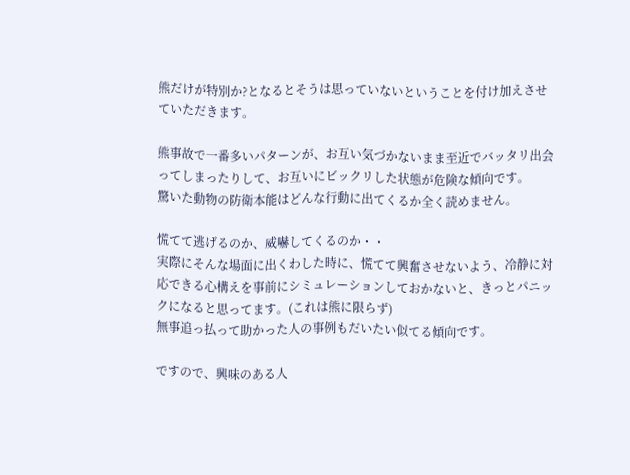熊だけが特別か?となるとそうは思っていないということを付け加えさせていただきます。

熊事故で一番多いパターンが、お互い気づかないまま至近でバッタリ出会ってしまったりして、お互いにビックリした状態が危険な傾向です。
驚いた動物の防衛本能はどんな行動に出てくるか全く読めません。

慌てて逃げるのか、威嚇してくるのか・・
実際にそんな場面に出くわした時に、慌てて興奮させないよう、冷静に対応できる心構えを事前にシミュレーションしておかないと、きっとパニックになると思ってます。(これは熊に限らず)
無事追っ払って助かった人の事例もだいたい似てる傾向です。

ですので、興味のある人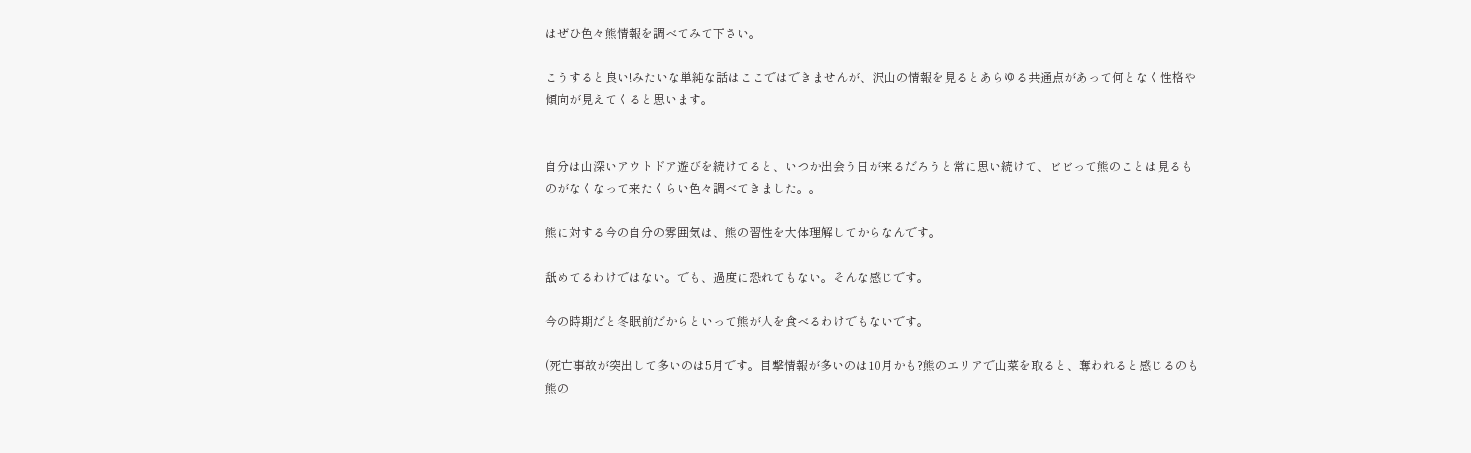はぜひ色々熊情報を調べてみて下さい。

こうすると良い!みたいな単純な話はここではできませんが、沢山の情報を見るとあらゆる共通点があって何となく性格や傾向が見えてくると思います。


自分は山深いアウトドア遊びを続けてると、いつか出会う日が来るだろうと常に思い続けて、ビビって熊のことは見るものがなくなって来たくらい色々調べてきました。。

熊に対する今の自分の雰囲気は、熊の習性を大体理解してからなんです。

舐めてるわけではない。でも、過度に恐れてもない。そんな感じです。

今の時期だと冬眠前だからといって熊が人を食べるわけでもないです。

(死亡事故が突出して多いのは5月です。目撃情報が多いのは10月かも?熊のエリアで山菜を取ると、奪われると感じるのも熊の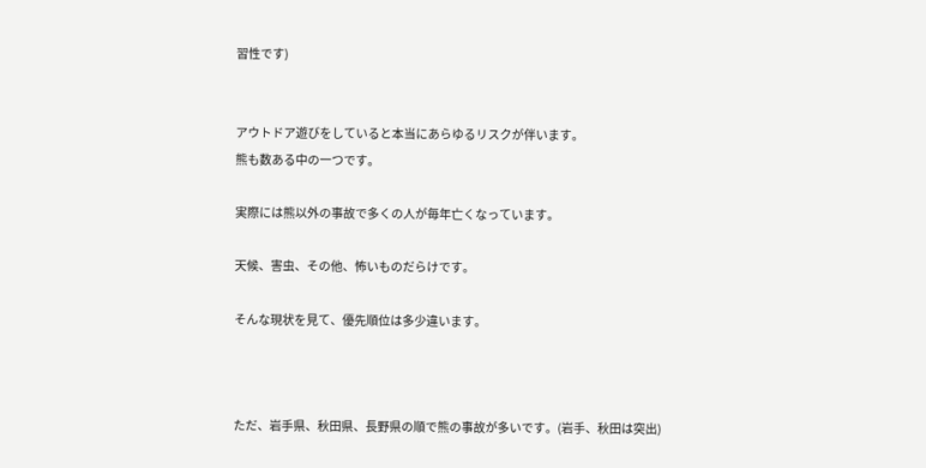習性です)


アウトドア遊びをしていると本当にあらゆるリスクが伴います。
熊も数ある中の一つです。

実際には熊以外の事故で多くの人が毎年亡くなっています。

天候、害虫、その他、怖いものだらけです。

そんな現状を見て、優先順位は多少違います。



ただ、岩手県、秋田県、長野県の順で熊の事故が多いです。(岩手、秋田は突出)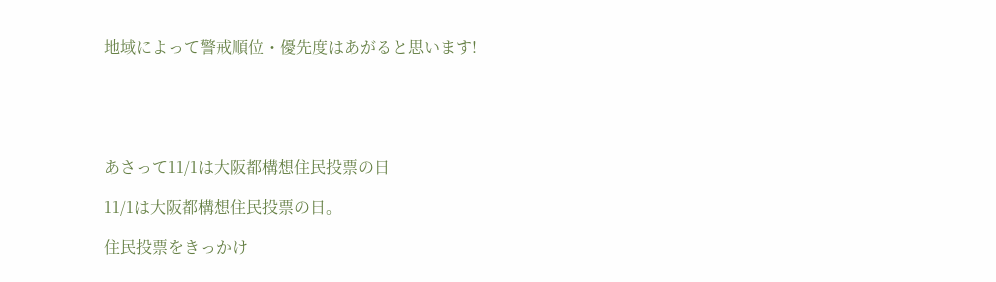地域によって警戒順位・優先度はあがると思います!





あさって11/1は大阪都構想住民投票の日

11/1は大阪都構想住民投票の日。

住民投票をきっかけ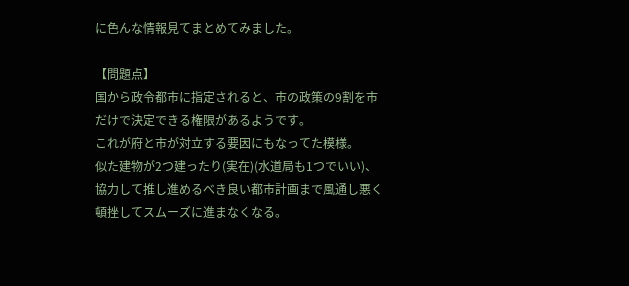に色んな情報見てまとめてみました。

【問題点】
国から政令都市に指定されると、市の政策の9割を市だけで決定できる権限があるようです。
これが府と市が対立する要因にもなってた模様。
似た建物が2つ建ったり(実在)(水道局も1つでいい)、協力して推し進めるべき良い都市計画まで風通し悪く頓挫してスムーズに進まなくなる。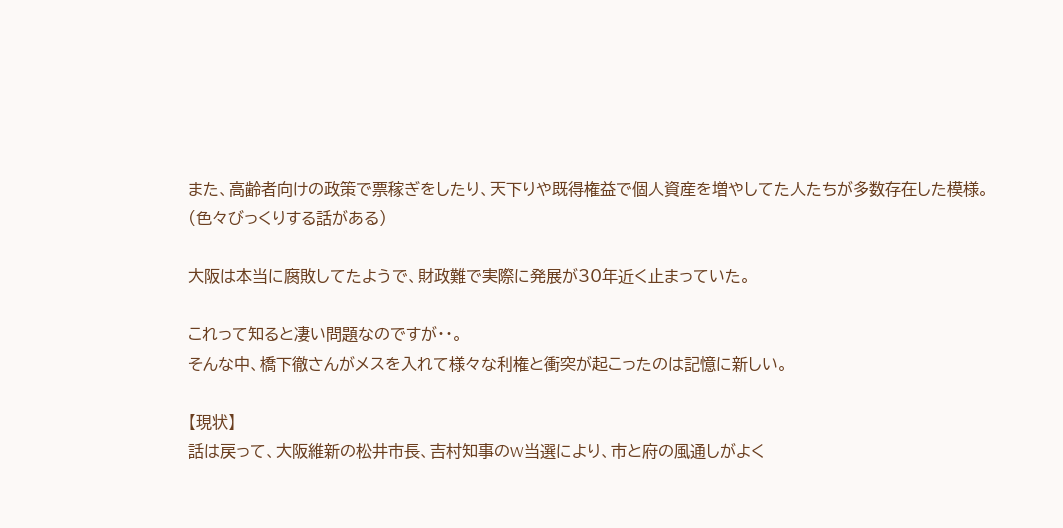また、高齢者向けの政策で票稼ぎをしたり、天下りや既得権益で個人資産を増やしてた人たちが多数存在した模様。
(色々びっくりする話がある)

大阪は本当に腐敗してたようで、財政難で実際に発展が30年近く止まっていた。

これって知ると凄い問題なのですが・・。
そんな中、橋下徹さんがメスを入れて様々な利権と衝突が起こったのは記憶に新しい。

【現状】
話は戻って、大阪維新の松井市長、吉村知事のW当選により、市と府の風通しがよく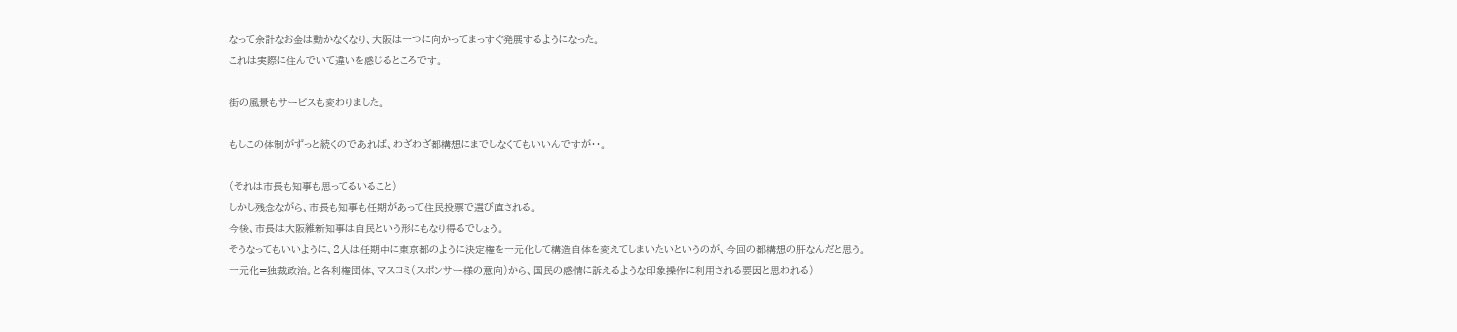なって余計なお金は動かなくなり、大阪は一つに向かってまっすぐ発展するようになった。
これは実際に住んでいて違いを感じるところです。

街の風景もサービスも変わりました。

もしこの体制がずっと続くのであれば、わざわざ都構想にまでしなくてもいいんですが・・。

(それは市長も知事も思ってるいること)
しかし残念ながら、市長も知事も任期があって住民投票で選び直される。
今後、市長は大阪維新知事は自民という形にもなり得るでしょう。
そうなってもいいように、2人は任期中に東京都のように決定権を一元化して構造自体を変えてしまいたいというのが、今回の都構想の肝なんだと思う。
一元化=独裁政治。と各利権団体、マスコミ(スポンサー様の意向)から、国民の感情に訴えるような印象操作に利用される要因と思われる)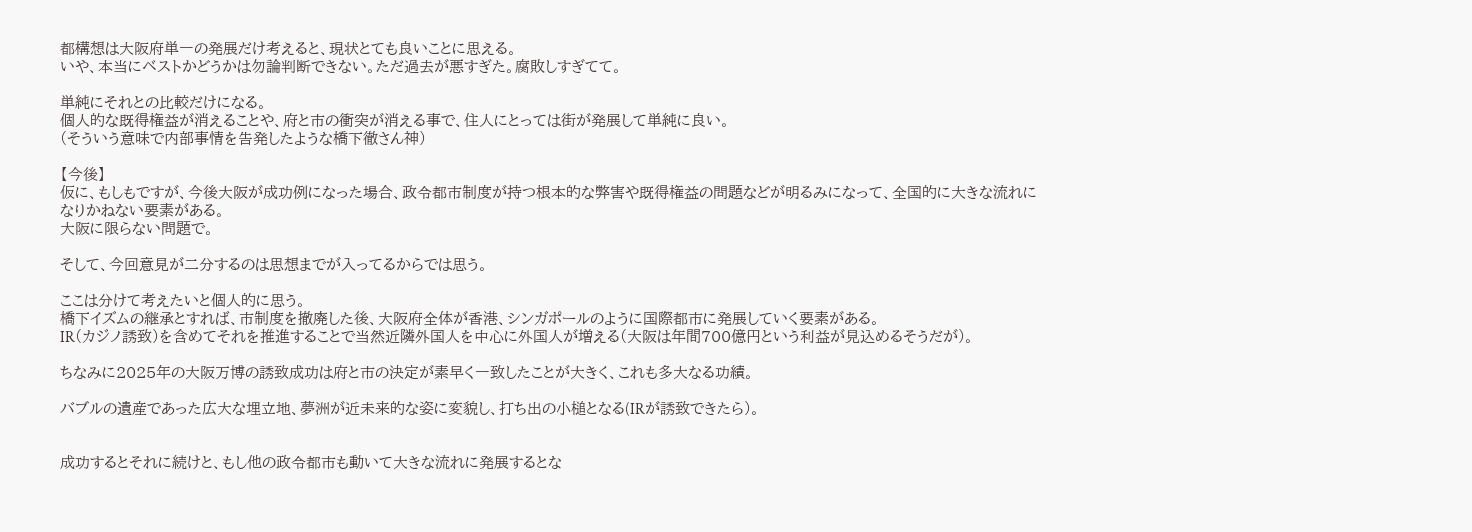都構想は大阪府単一の発展だけ考えると、現状とても良いことに思える。
いや、本当にベストかどうかは勿論判断できない。ただ過去が悪すぎた。腐敗しすぎてて。

単純にそれとの比較だけになる。
個人的な既得権益が消えることや、府と市の衝突が消える事で、住人にとっては街が発展して単純に良い。
(そういう意味で内部事情を告発したような橋下徹さん神)

【今後】
仮に、もしもですが、今後大阪が成功例になった場合、政令都市制度が持つ根本的な弊害や既得権益の問題などが明るみになって、全国的に大きな流れになりかねない要素がある。
大阪に限らない問題で。

そして、今回意見が二分するのは思想までが入ってるからでは思う。

ここは分けて考えたいと個人的に思う。
橋下イズムの継承とすれば、市制度を撤廃した後、大阪府全体が香港、シンガポールのように国際都市に発展していく要素がある。
IR(カジノ誘致)を含めてそれを推進することで当然近隣外国人を中心に外国人が増える(大阪は年間700億円という利益が見込めるそうだが)。

ちなみに2025年の大阪万博の誘致成功は府と市の決定が素早く一致したことが大きく、これも多大なる功績。

バブルの遺産であった広大な埋立地、夢洲が近未来的な姿に変貌し、打ち出の小槌となる(IRが誘致できたら)。


成功するとそれに続けと、もし他の政令都市も動いて大きな流れに発展するとな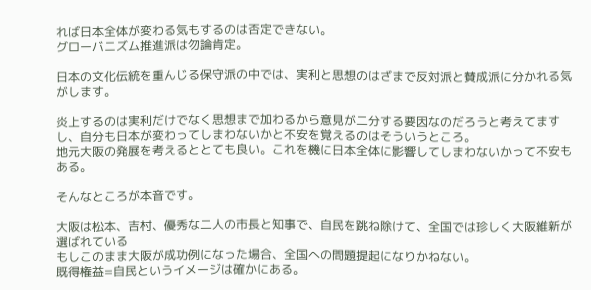れば日本全体が変わる気もするのは否定できない。
グローバニズム推進派は勿論肯定。

日本の文化伝統を重んじる保守派の中では、実利と思想のはざまで反対派と賛成派に分かれる気がします。

炎上するのは実利だけでなく思想まで加わるから意見が二分する要因なのだろうと考えてますし、自分も日本が変わってしまわないかと不安を覚えるのはそういうところ。
地元大阪の発展を考えるととても良い。これを機に日本全体に影響してしまわないかって不安もある。

そんなところが本音です。

大阪は松本、吉村、優秀な二人の市長と知事で、自民を跳ね除けて、全国では珍しく大阪維新が選ばれている
もしこのまま大阪が成功例になった場合、全国への問題提起になりかねない。
既得権益=自民というイメージは確かにある。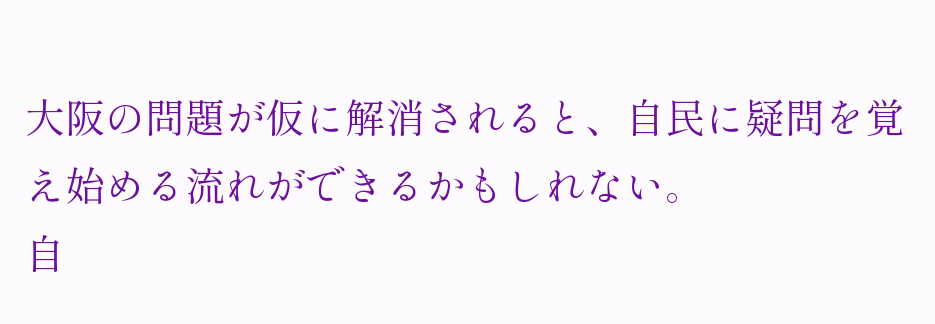大阪の問題が仮に解消されると、自民に疑問を覚え始める流れができるかもしれない。
自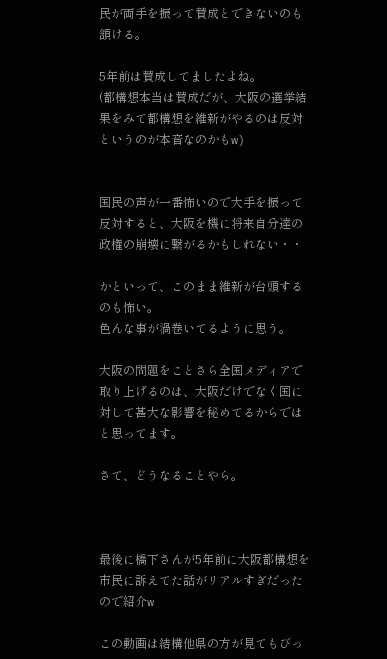民が両手を振って賛成とできないのも頷ける。

5年前は賛成してましたよね。
(都構想本当は賛成だが、大阪の選挙結果をみて都構想を維新がやるのは反対というのが本音なのかもw)


国民の声が一番怖いので大手を振って反対すると、大阪を機に将来自分達の政権の崩壊に繋がるかもしれない・・

かといって、このまま維新が台頭するのも怖い。
色んな事が渦巻いてるように思う。

大阪の問題をことさら全国メディアで取り上げるのは、大阪だけでなく国に対して甚大な影響を秘めてるからではと思ってます。

さて、どうなることやら。



最後に橋下さんが5年前に大阪都構想を市民に訴えてた話がリアルすぎだったので紹介w

この動画は結構他県の方が見てもびっ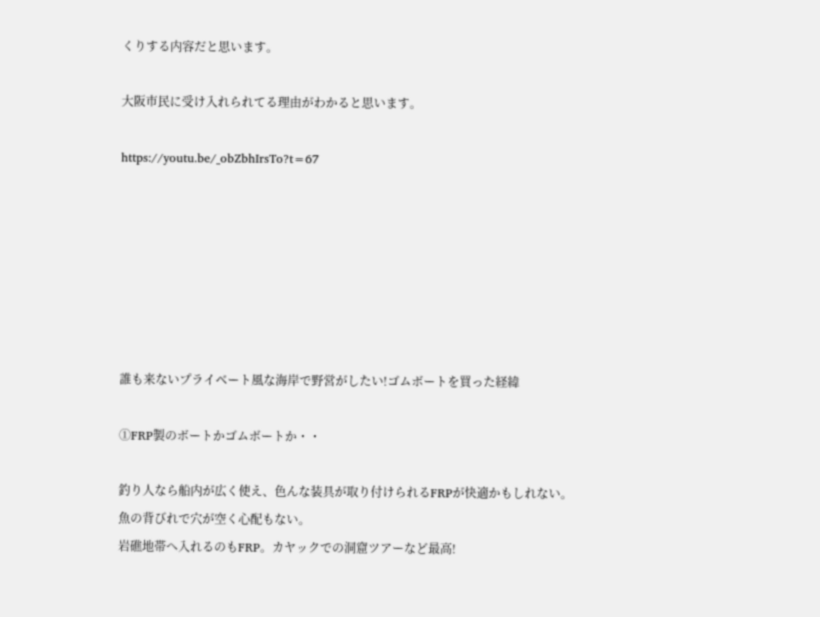くりする内容だと思います。

大阪市民に受け入れられてる理由がわかると思います。

https://youtu.be/_obZbhIrsTo?t=67







誰も来ないプライベート風な海岸で野営がしたい!ゴムボートを買った経緯

①FRP製のボートかゴムボートか・・

釣り人なら船内が広く使え、色んな装具が取り付けられるFRPが快適かもしれない。
魚の背びれで穴が空く心配もない。
岩礁地帯へ入れるのもFRP。カヤックでの洞窟ツアーなど最高!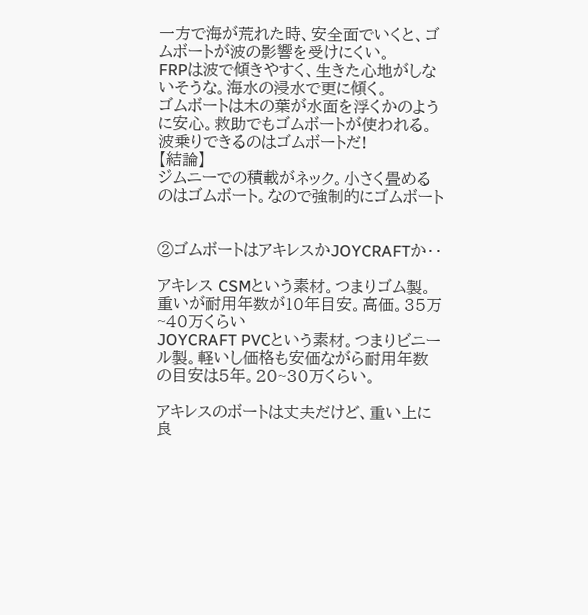一方で海が荒れた時、安全面でいくと、ゴムボートが波の影響を受けにくい。
FRPは波で傾きやすく、生きた心地がしないそうな。海水の浸水で更に傾く。
ゴムボートは木の葉が水面を浮くかのように安心。救助でもゴムボートが使われる。
波乗りできるのはゴムボートだ!
【結論】
ジムニーでの積載がネック。小さく畳めるのはゴムボート。なので強制的にゴムボート


②ゴムボートはアキレスかJOYCRAFTか・・

アキレス CSMという素材。つまりゴム製。重いが耐用年数が10年目安。高価。35万~40万くらい
JOYCRAFT PVCという素材。つまりビニール製。軽いし価格も安価ながら耐用年数の目安は5年。20~30万くらい。

アキレスのボートは丈夫だけど、重い上に良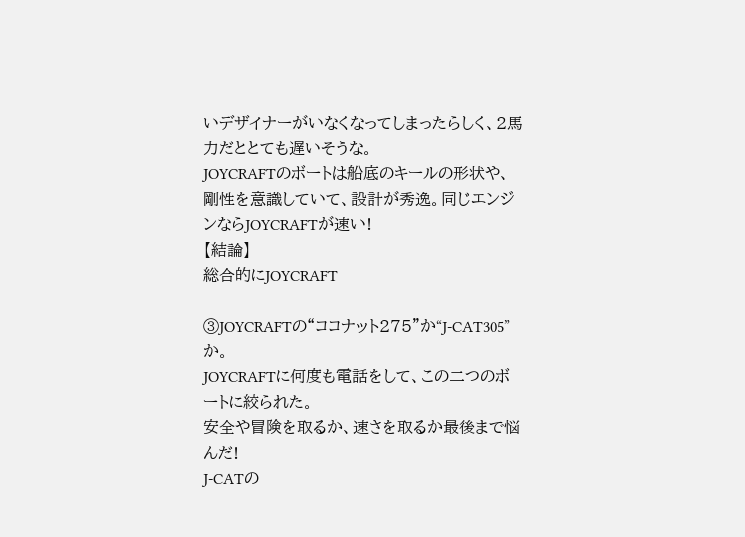いデザイナーがいなくなってしまったらしく、2馬力だととても遅いそうな。
JOYCRAFTのボートは船底のキールの形状や、剛性を意識していて、設計が秀逸。同じエンジンならJOYCRAFTが速い!
【結論】
総合的にJOYCRAFT

③JOYCRAFTの“ココナット275”か“J-CAT305”か。
JOYCRAFTに何度も電話をして、この二つのボートに絞られた。
安全や冒険を取るか、速さを取るか最後まで悩んだ!
J-CATの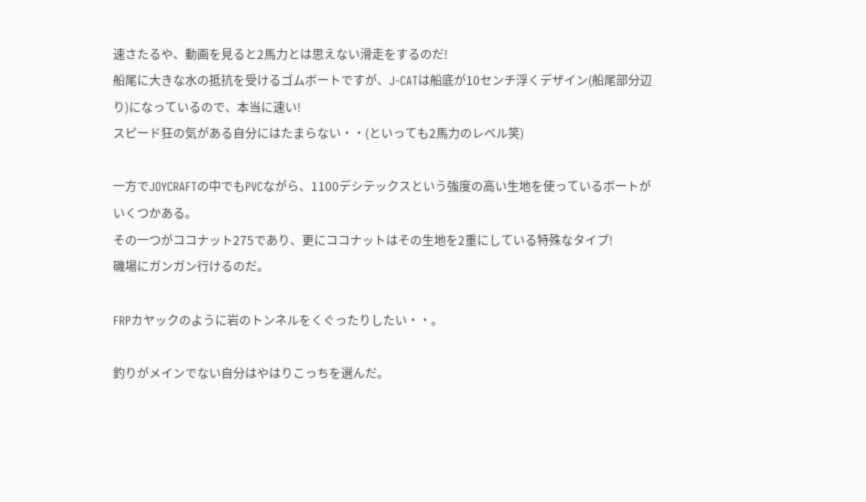速さたるや、動画を見ると2馬力とは思えない滑走をするのだ!
船尾に大きな水の抵抗を受けるゴムボートですが、J-CATは船底が10センチ浮くデザイン(船尾部分辺り)になっているので、本当に速い!
スピード狂の気がある自分にはたまらない・・(といっても2馬力のレベル笑)

一方でJOYCRAFTの中でもPVCながら、1100デシテックスという強度の高い生地を使っているボートがいくつかある。
その一つがココナット275であり、更にココナットはその生地を2重にしている特殊なタイプ!
磯場にガンガン行けるのだ。

FRPカヤックのように岩のトンネルをくぐったりしたい・・。

釣りがメインでない自分はやはりこっちを選んだ。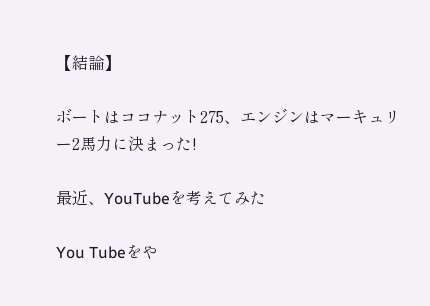【結論】

ボートはココナット275、エンジンはマーキュリー2馬力に決まった!

最近、YouTubeを考えてみた

You Tubeをや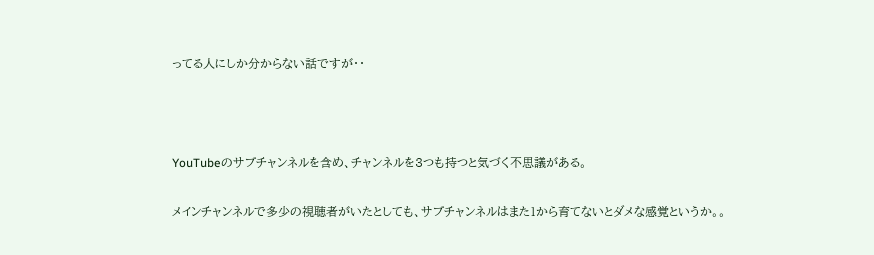ってる人にしか分からない話ですが・・



YouTubeのサブチャンネルを含め、チャンネルを3つも持つと気づく不思議がある。

メインチャンネルで多少の視聴者がいたとしても、サブチャンネルはまた1から育てないとダメな感覚というか。。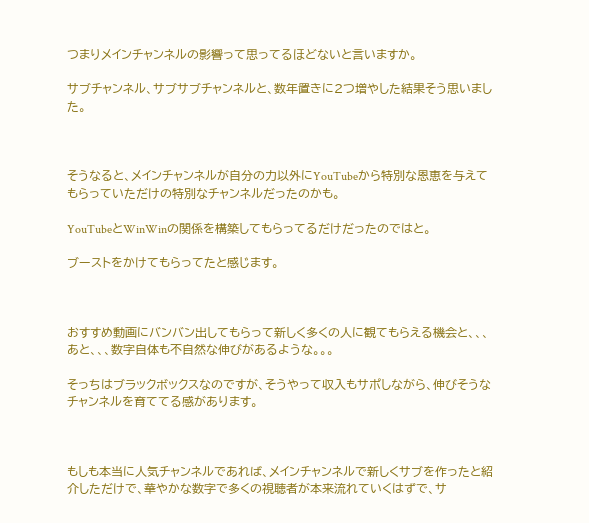つまりメインチャンネルの影響って思ってるほどないと言いますか。

サブチャンネル、サブサブチャンネルと、数年置きに2つ増やした結果そう思いました。



そうなると、メインチャンネルが自分の力以外にYouTubeから特別な恩恵を与えてもらっていただけの特別なチャンネルだったのかも。

YouTubeとWinWinの関係を構築してもらってるだけだったのではと。

ブーストをかけてもらってたと感じます。



おすすめ動画にバンバン出してもらって新しく多くの人に観てもらえる機会と、、、あと、、、数字自体も不自然な伸びがあるような。。。

そっちはブラックボックスなのですが、そうやって収入もサポしながら、伸びそうなチャンネルを育ててる感があります。



もしも本当に人気チャンネルであれば、メインチャンネルで新しくサブを作ったと紹介しただけで、華やかな数字で多くの視聴者が本来流れていくはずで、サ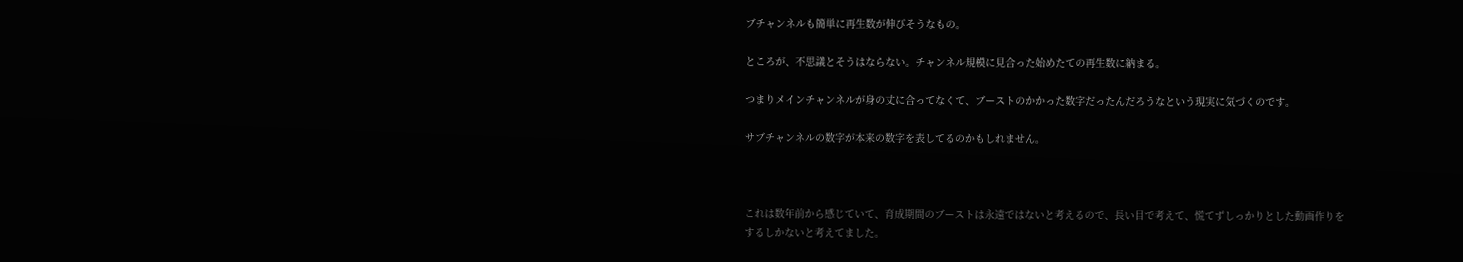ブチャンネルも簡単に再生数が伸びそうなもの。

ところが、不思議とそうはならない。チャンネル規模に見合った始めたての再生数に納まる。

つまりメインチャンネルが身の丈に合ってなくて、ブーストのかかった数字だったんだろうなという現実に気づくのです。

サブチャンネルの数字が本来の数字を表してるのかもしれません。



これは数年前から感じていて、育成期間のブーストは永遠ではないと考えるので、長い目で考えて、慌てずしっかりとした動画作りをするしかないと考えてました。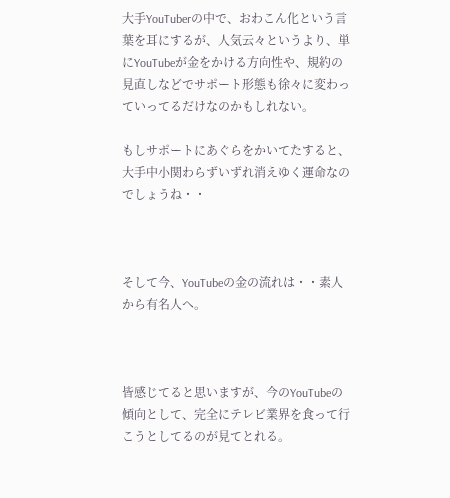大手YouTuberの中で、おわこん化という言葉を耳にするが、人気云々というより、単にYouTubeが金をかける方向性や、規約の見直しなどでサポート形態も徐々に変わっていってるだけなのかもしれない。

もしサポートにあぐらをかいてたすると、大手中小関わらずいずれ消えゆく運命なのでしょうね・・



そして今、YouTubeの金の流れは・・素人から有名人へ。



皆感じてると思いますが、今のYouTubeの傾向として、完全にテレビ業界を食って行こうとしてるのが見てとれる。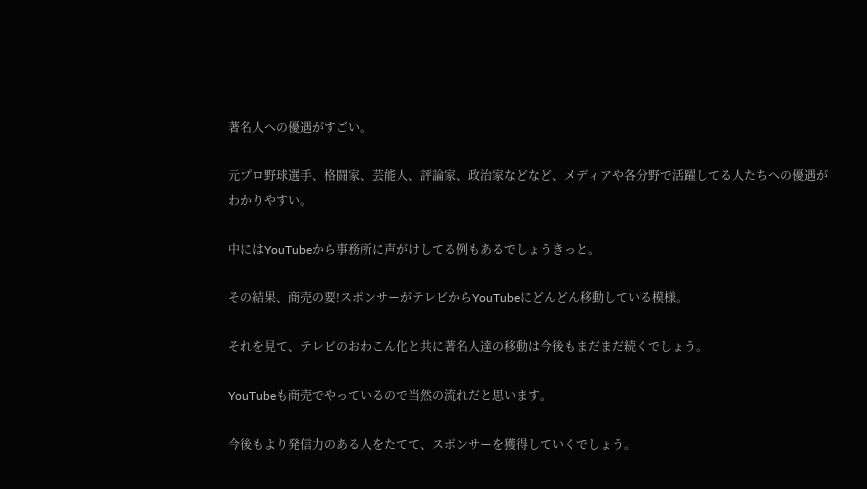著名人への優遇がすごい。

元プロ野球選手、格闘家、芸能人、評論家、政治家などなど、メディアや各分野で活躍してる人たちへの優遇がわかりやすい。

中にはYouTubeから事務所に声がけしてる例もあるでしょうきっと。

その結果、商売の要!スポンサーがテレビからYouTubeにどんどん移動している模様。

それを見て、テレビのおわこん化と共に著名人達の移動は今後もまだまだ続くでしょう。

YouTubeも商売でやっているので当然の流れだと思います。

今後もより発信力のある人をたてて、スポンサーを獲得していくでしょう。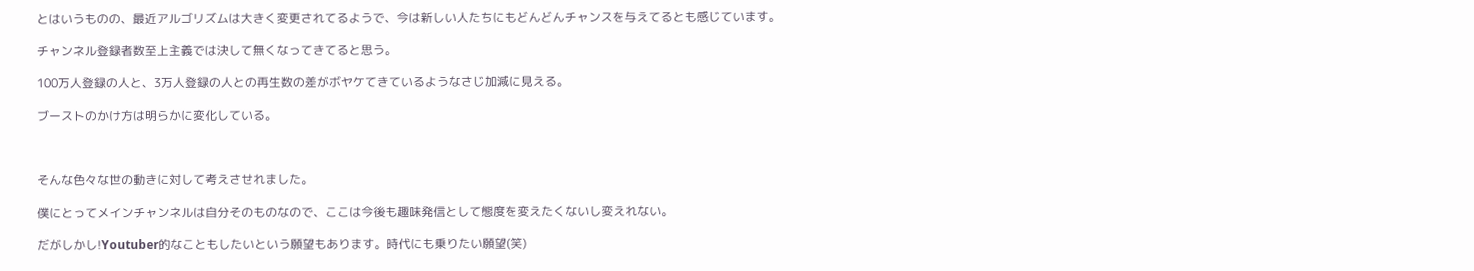とはいうものの、最近アルゴリズムは大きく変更されてるようで、今は新しい人たちにもどんどんチャンスを与えてるとも感じています。

チャンネル登録者数至上主義では決して無くなってきてると思う。

100万人登録の人と、3万人登録の人との再生数の差がボヤケてきているようなさじ加減に見える。

ブーストのかけ方は明らかに変化している。



そんな色々な世の動きに対して考えさせれました。

僕にとってメインチャンネルは自分そのものなので、ここは今後も趣味発信として態度を変えたくないし変えれない。

だがしかし!Youtuber的なこともしたいという願望もあります。時代にも乗りたい願望(笑)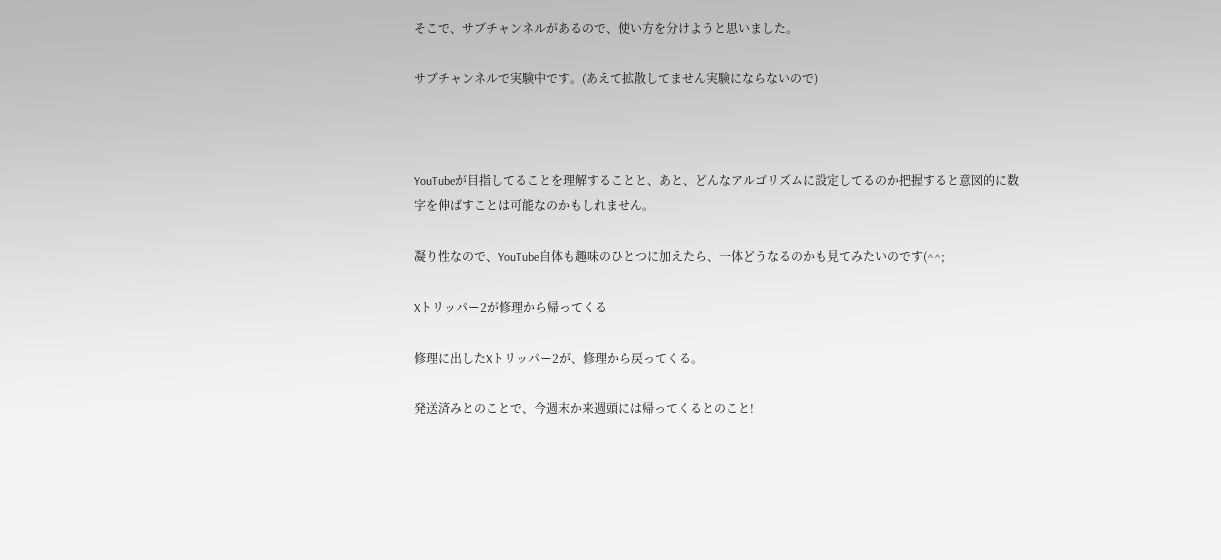そこで、サブチャンネルがあるので、使い方を分けようと思いました。

サブチャンネルで実験中です。(あえて拡散してません実験にならないので)



YouTubeが目指してることを理解することと、あと、どんなアルゴリズムに設定してるのか把握すると意図的に数字を伸ばすことは可能なのかもしれません。

凝り性なので、YouTube自体も趣味のひとつに加えたら、一体どうなるのかも見てみたいのです(^^;

Xトリッパー2が修理から帰ってくる

修理に出したXトリッパー2が、修理から戻ってくる。

発送済みとのことで、今週末か来週頭には帰ってくるとのこと!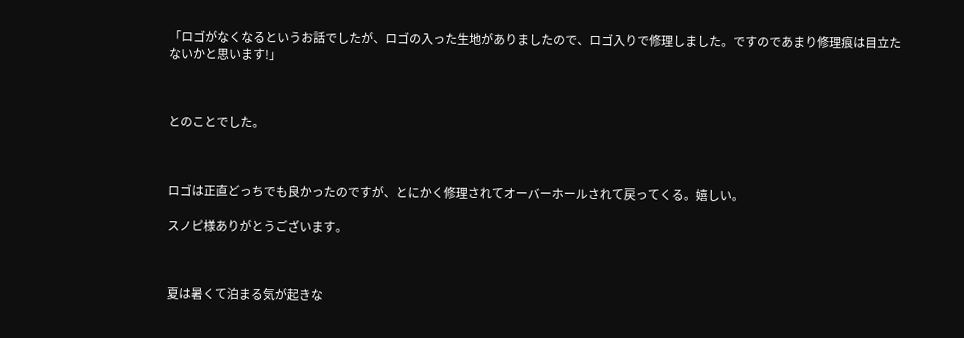「ロゴがなくなるというお話でしたが、ロゴの入った生地がありましたので、ロゴ入りで修理しました。ですのであまり修理痕は目立たないかと思います!」



とのことでした。



ロゴは正直どっちでも良かったのですが、とにかく修理されてオーバーホールされて戻ってくる。嬉しい。

スノピ様ありがとうございます。



夏は暑くて泊まる気が起きな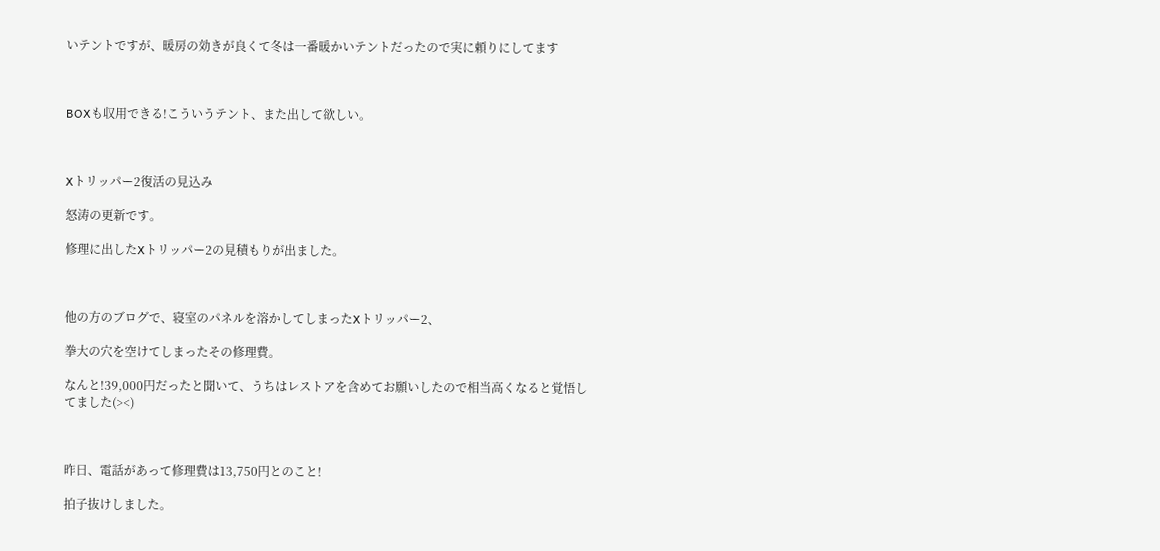いテントですが、暖房の効きが良くて冬は一番暖かいテントだったので実に頼りにしてます



BOXも収用できる!こういうテント、また出して欲しい。



Xトリッパー2復活の見込み

怒涛の更新です。

修理に出したXトリッパー2の見積もりが出ました。



他の方のブログで、寝室のパネルを溶かしてしまったXトリッパー2、

拳大の穴を空けてしまったその修理費。

なんと!39,000円だったと聞いて、うちはレストアを含めてお願いしたので相当高くなると覚悟してました(><)



昨日、電話があって修理費は13,750円とのこと!

拍子抜けしました。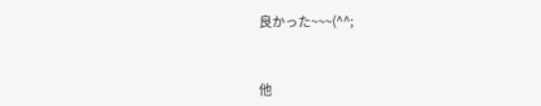良かった~~~(^^;



他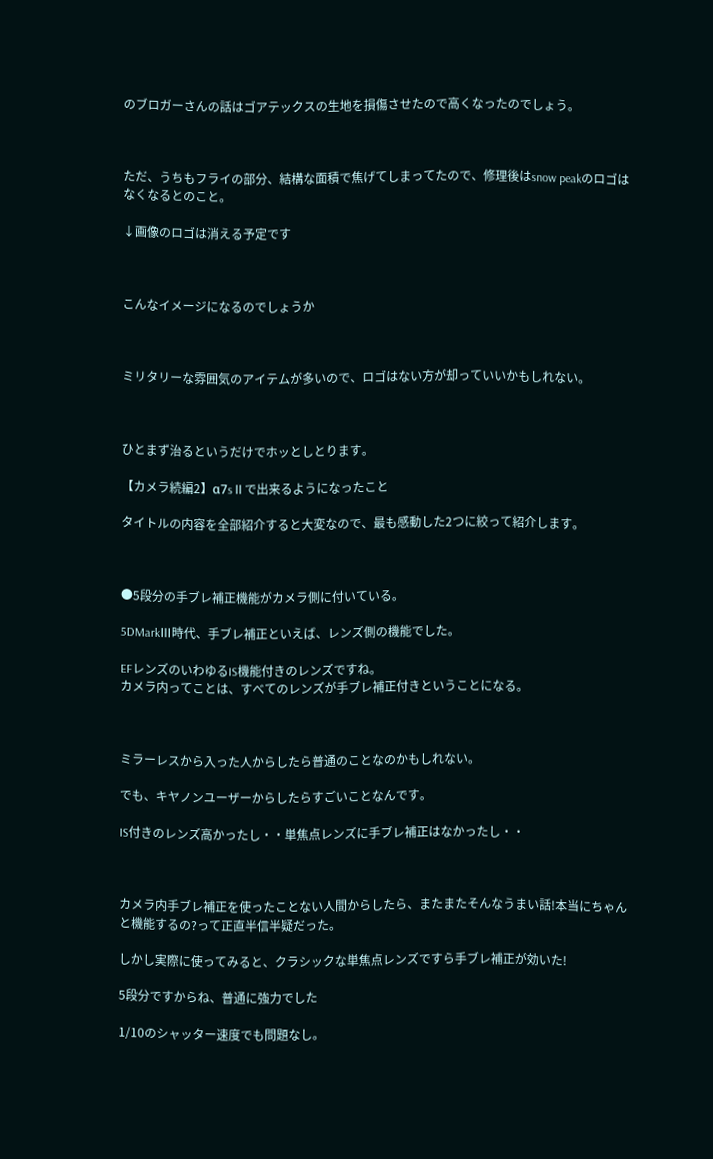のブロガーさんの話はゴアテックスの生地を損傷させたので高くなったのでしょう。



ただ、うちもフライの部分、結構な面積で焦げてしまってたので、修理後はsnow peakのロゴはなくなるとのこと。

↓画像のロゴは消える予定です



こんなイメージになるのでしょうか



ミリタリーな雰囲気のアイテムが多いので、ロゴはない方が却っていいかもしれない。



ひとまず治るというだけでホッとしとります。

【カメラ続編2】α7sⅡで出来るようになったこと

タイトルの内容を全部紹介すると大変なので、最も感動した2つに絞って紹介します。



●5段分の手ブレ補正機能がカメラ側に付いている。

5DMarkⅢ時代、手ブレ補正といえば、レンズ側の機能でした。

EFレンズのいわゆるIS機能付きのレンズですね。
カメラ内ってことは、すべてのレンズが手ブレ補正付きということになる。



ミラーレスから入った人からしたら普通のことなのかもしれない。

でも、キヤノンユーザーからしたらすごいことなんです。

IS付きのレンズ高かったし・・単焦点レンズに手ブレ補正はなかったし・・



カメラ内手ブレ補正を使ったことない人間からしたら、またまたそんなうまい話!本当にちゃんと機能するの?って正直半信半疑だった。

しかし実際に使ってみると、クラシックな単焦点レンズですら手ブレ補正が効いた!

5段分ですからね、普通に強力でした

1/10のシャッター速度でも問題なし。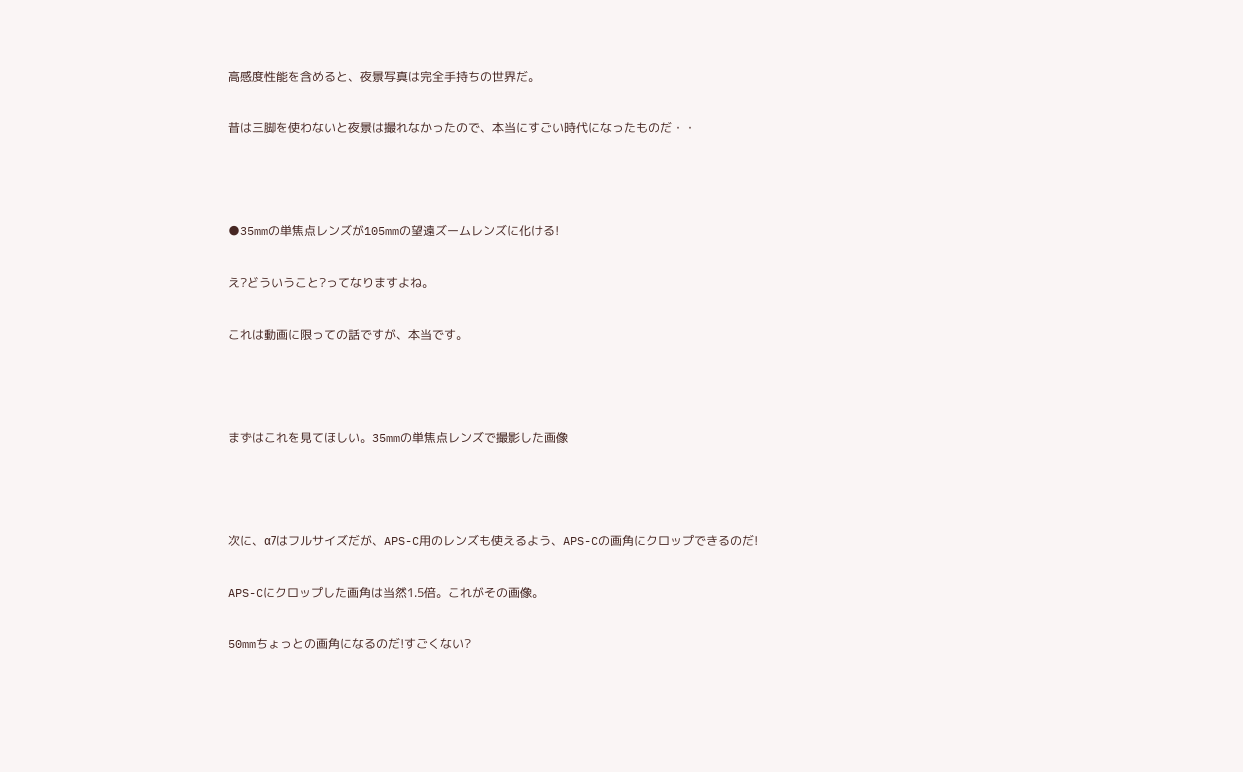高感度性能を含めると、夜景写真は完全手持ちの世界だ。

昔は三脚を使わないと夜景は撮れなかったので、本当にすごい時代になったものだ・・



●35mmの単焦点レンズが105mmの望遠ズームレンズに化ける!

え?どういうこと?ってなりますよね。

これは動画に限っての話ですが、本当です。



まずはこれを見てほしい。35mmの単焦点レンズで撮影した画像



次に、α7はフルサイズだが、APS-C用のレンズも使えるよう、APS-Cの画角にクロップできるのだ!

APS-Cにクロップした画角は当然1.5倍。これがその画像。

50mmちょっとの画角になるのだ!すごくない?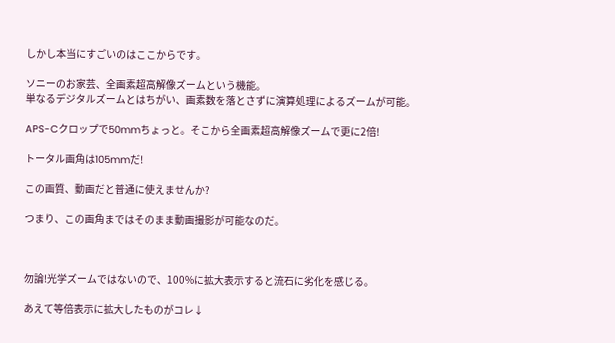しかし本当にすごいのはここからです。

ソニーのお家芸、全画素超高解像ズームという機能。
単なるデジタルズームとはちがい、画素数を落とさずに演算処理によるズームが可能。

APS-Cクロップで50mmちょっと。そこから全画素超高解像ズームで更に2倍!

トータル画角は105mmだ!

この画質、動画だと普通に使えませんか?

つまり、この画角まではそのまま動画撮影が可能なのだ。



勿論!光学ズームではないので、100%に拡大表示すると流石に劣化を感じる。

あえて等倍表示に拡大したものがコレ↓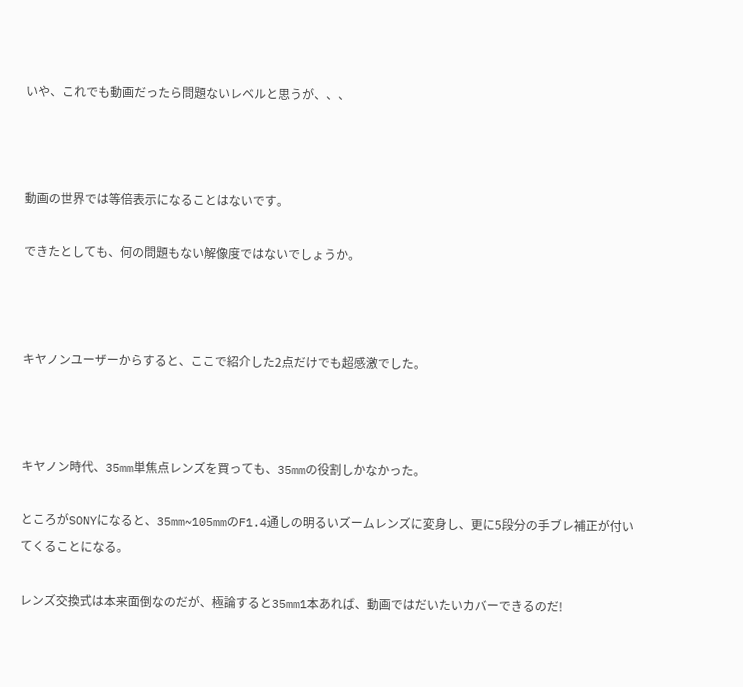いや、これでも動画だったら問題ないレベルと思うが、、、



動画の世界では等倍表示になることはないです。

できたとしても、何の問題もない解像度ではないでしょうか。



キヤノンユーザーからすると、ここで紹介した2点だけでも超感激でした。



キヤノン時代、35mm単焦点レンズを買っても、35mmの役割しかなかった。

ところがSONYになると、35mm~105mmのF1.4通しの明るいズームレンズに変身し、更に5段分の手ブレ補正が付いてくることになる。

レンズ交換式は本来面倒なのだが、極論すると35mm1本あれば、動画ではだいたいカバーできるのだ!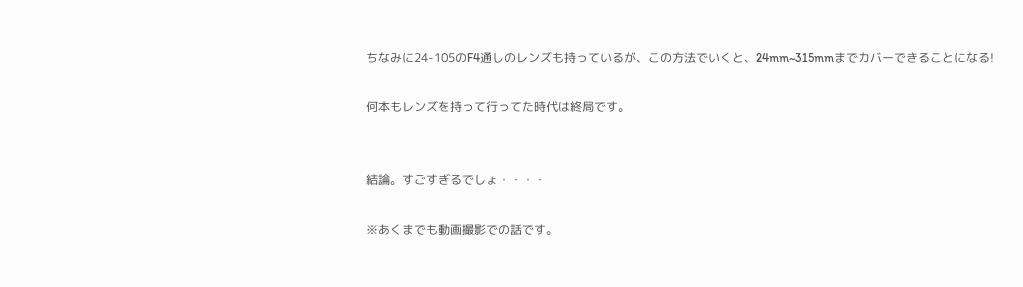ちなみに24-105のF4通しのレンズも持っているが、この方法でいくと、24mm~315mmまでカバーできることになる!

何本もレンズを持って行ってた時代は終局です。


結論。すごすぎるでしょ・・・・

※あくまでも動画撮影での話です。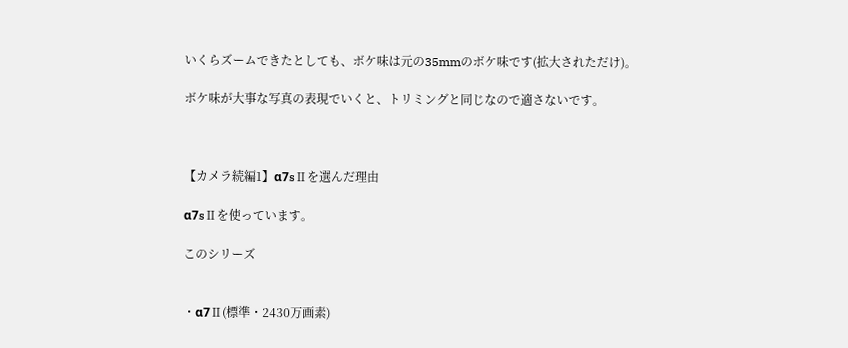いくらズームできたとしても、ボケ味は元の35mmのボケ味です(拡大されただけ)。

ボケ味が大事な写真の表現でいくと、トリミングと同じなので適さないです。



【カメラ続編1】α7sⅡを選んだ理由

α7sⅡを使っています。

このシリーズ


・α7Ⅱ(標準・2430万画素)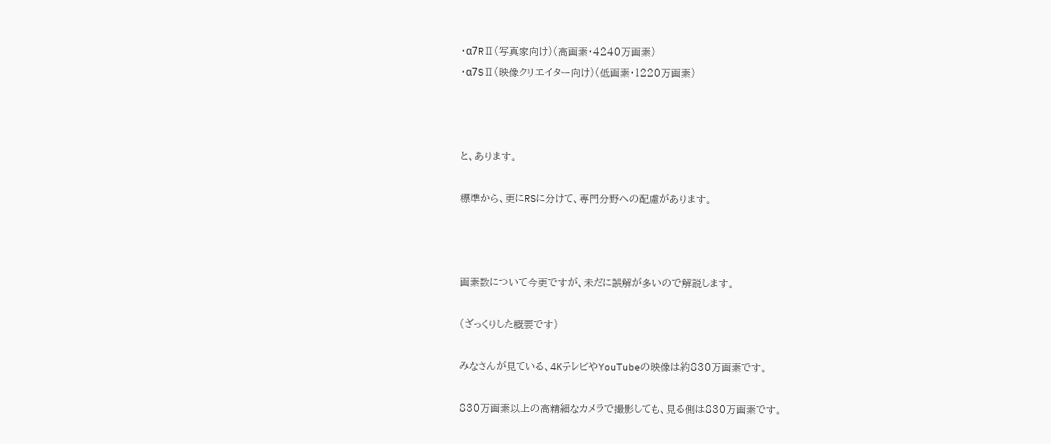・α7RⅡ(写真家向け)(高画素・4240万画素)
・α7SⅡ(映像クリエイター向け)(低画素・1220万画素)



と、あります。

標準から、更にRSに分けて、専門分野への配慮があります。



画素数について今更ですが、未だに誤解が多いので解説します。

(ざっくりした概要です)

みなさんが見ている、4KテレビやYouTubeの映像は約830万画素です。

830万画素以上の高精細なカメラで撮影しても、見る側は830万画素です。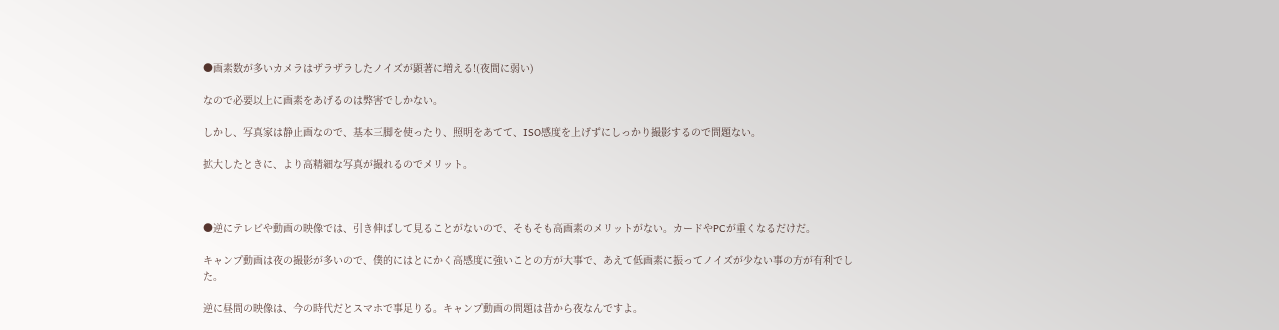●画素数が多いカメラはザラザラしたノイズが顕著に増える!(夜間に弱い)

なので必要以上に画素をあげるのは弊害でしかない。

しかし、写真家は静止画なので、基本三脚を使ったり、照明をあてて、ISO感度を上げずにしっかり撮影するので問題ない。

拡大したときに、より高精細な写真が撮れるのでメリット。



●逆にテレビや動画の映像では、引き伸ばして見ることがないので、そもそも高画素のメリットがない。カードやPCが重くなるだけだ。

キャンプ動画は夜の撮影が多いので、僕的にはとにかく高感度に強いことの方が大事で、あえて低画素に振ってノイズが少ない事の方が有利でした。

逆に昼間の映像は、今の時代だとスマホで事足りる。キャンプ動画の問題は昔から夜なんですよ。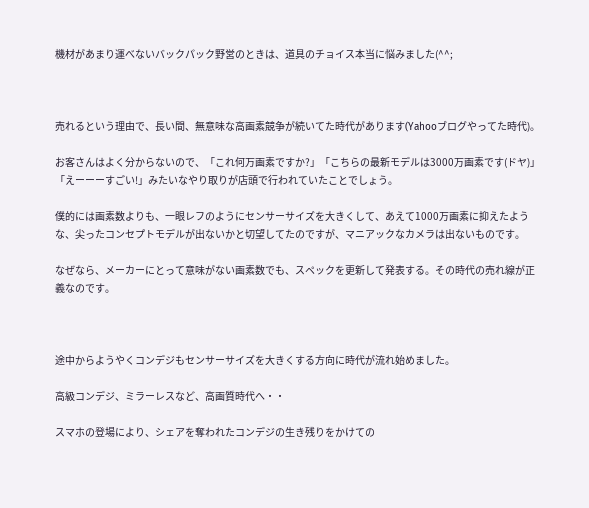機材があまり運べないバックパック野営のときは、道具のチョイス本当に悩みました(^^;



売れるという理由で、長い間、無意味な高画素競争が続いてた時代があります(Yahooブログやってた時代)。

お客さんはよく分からないので、「これ何万画素ですか?」「こちらの最新モデルは3000万画素です(ドヤ)」「えーーーすごい!」みたいなやり取りが店頭で行われていたことでしょう。

僕的には画素数よりも、一眼レフのようにセンサーサイズを大きくして、あえて1000万画素に抑えたような、尖ったコンセプトモデルが出ないかと切望してたのですが、マニアックなカメラは出ないものです。

なぜなら、メーカーにとって意味がない画素数でも、スペックを更新して発表する。その時代の売れ線が正義なのです。



途中からようやくコンデジもセンサーサイズを大きくする方向に時代が流れ始めました。

高級コンデジ、ミラーレスなど、高画質時代へ・・

スマホの登場により、シェアを奪われたコンデジの生き残りをかけての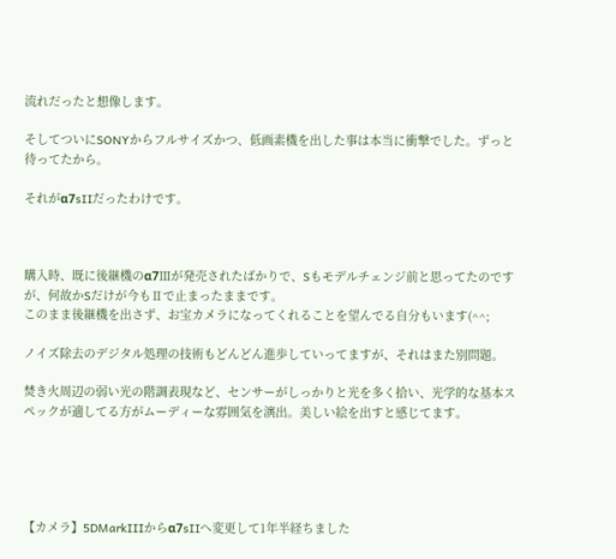流れだったと想像します。

そしてついにSONYからフルサイズかつ、低画素機を出した事は本当に衝撃でした。ずっと待ってたから。

それがα7sⅡだったわけです。



購入時、既に後継機のα7Ⅲが発売されたばかりで、Sもモデルチェンジ前と思ってたのですが、何故かSだけが今もⅡで止まったままです。
このまま後継機を出さず、お宝カメラになってくれることを望んでる自分もいます(^^;

ノイズ除去のデジタル処理の技術もどんどん進歩していってますが、それはまた別問題。

焚き火周辺の弱い光の階調表現など、センサーがしっかりと光を多く拾い、光学的な基本スペックが適してる方がムーディーな雰囲気を演出。美しい絵を出すと感じてます。





【カメラ】5DMarkⅢからα7sⅡへ変更して1年半経ちました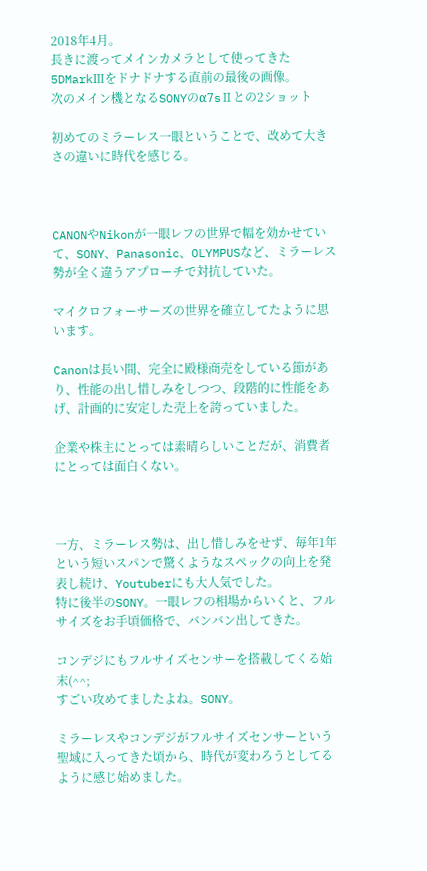2018年4月。
長きに渡ってメインカメラとして使ってきた5DMarkⅢをドナドナする直前の最後の画像。
次のメイン機となるSONYのα7sⅡとの2ショット

初めてのミラーレス一眼ということで、改めて大きさの違いに時代を感じる。



CANONやNikonが一眼レフの世界で幅を効かせていて、SONY、Panasonic、OLYMPUSなど、ミラーレス勢が全く違うアプローチで対抗していた。

マイクロフォーサーズの世界を確立してたように思います。

Canonは長い間、完全に殿様商売をしている節があり、性能の出し惜しみをしつつ、段階的に性能をあげ、計画的に安定した売上を誇っていました。

企業や株主にとっては素晴らしいことだが、消費者にとっては面白くない。



一方、ミラーレス勢は、出し惜しみをせず、毎年1年という短いスパンで驚くようなスペックの向上を発表し続け、Youtuberにも大人気でした。
特に後半のSONY。一眼レフの相場からいくと、フルサイズをお手頃価格で、バンバン出してきた。

コンデジにもフルサイズセンサーを搭載してくる始末(^^;
すごい攻めてましたよね。SONY。

ミラーレスやコンデジがフルサイズセンサーという聖域に入ってきた頃から、時代が変わろうとしてるように感じ始めました。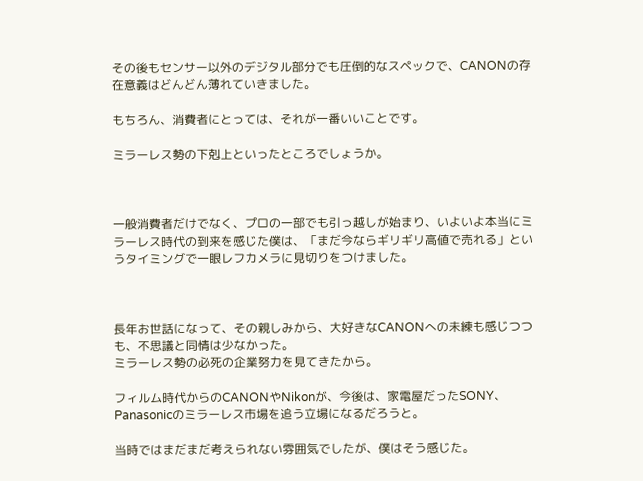その後もセンサー以外のデジタル部分でも圧倒的なスペックで、CANONの存在意義はどんどん薄れていきました。

もちろん、消費者にとっては、それが一番いいことです。

ミラーレス勢の下剋上といったところでしょうか。



一般消費者だけでなく、プロの一部でも引っ越しが始まり、いよいよ本当にミラーレス時代の到来を感じた僕は、「まだ今ならギリギリ高値で売れる」というタイミングで一眼レフカメラに見切りをつけました。



長年お世話になって、その親しみから、大好きなCANONへの未練も感じつつも、不思議と同情は少なかった。
ミラーレス勢の必死の企業努力を見てきたから。

フィルム時代からのCANONやNikonが、今後は、家電屋だったSONY、Panasonicのミラーレス市場を追う立場になるだろうと。

当時ではまだまだ考えられない雰囲気でしたが、僕はそう感じた。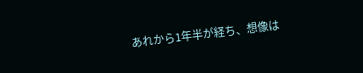あれから1年半が経ち、想像は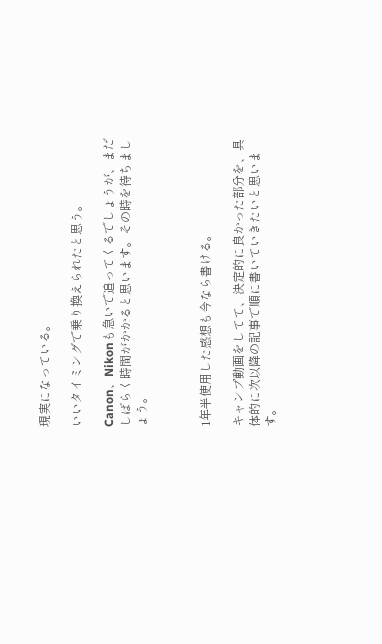現実になっている。

いいタイミングで乗り換えられたと思う。

Canon、Nikonも急いで追ってくるでしょうが、まだしばらく時間がかかると思います。その時を待ちましょう。



1年半使用した感想も今なら書ける。

キャンプ動画をしてて、決定的に良かった部分を、具体的に次以降の記事で順に書いていきたいと思います。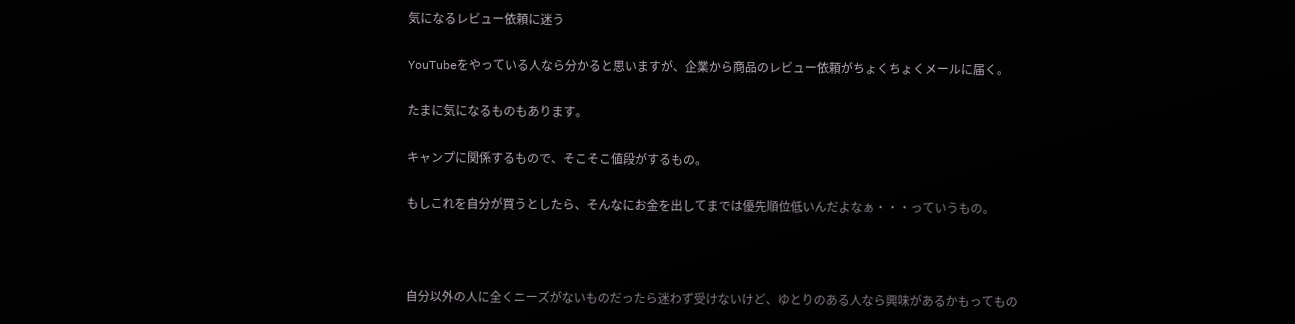気になるレビュー依頼に迷う

YouTubeをやっている人なら分かると思いますが、企業から商品のレビュー依頼がちょくちょくメールに届く。

たまに気になるものもあります。

キャンプに関係するもので、そこそこ値段がするもの。

もしこれを自分が買うとしたら、そんなにお金を出してまでは優先順位低いんだよなぁ・・・っていうもの。



自分以外の人に全くニーズがないものだったら迷わず受けないけど、ゆとりのある人なら興味があるかもってもの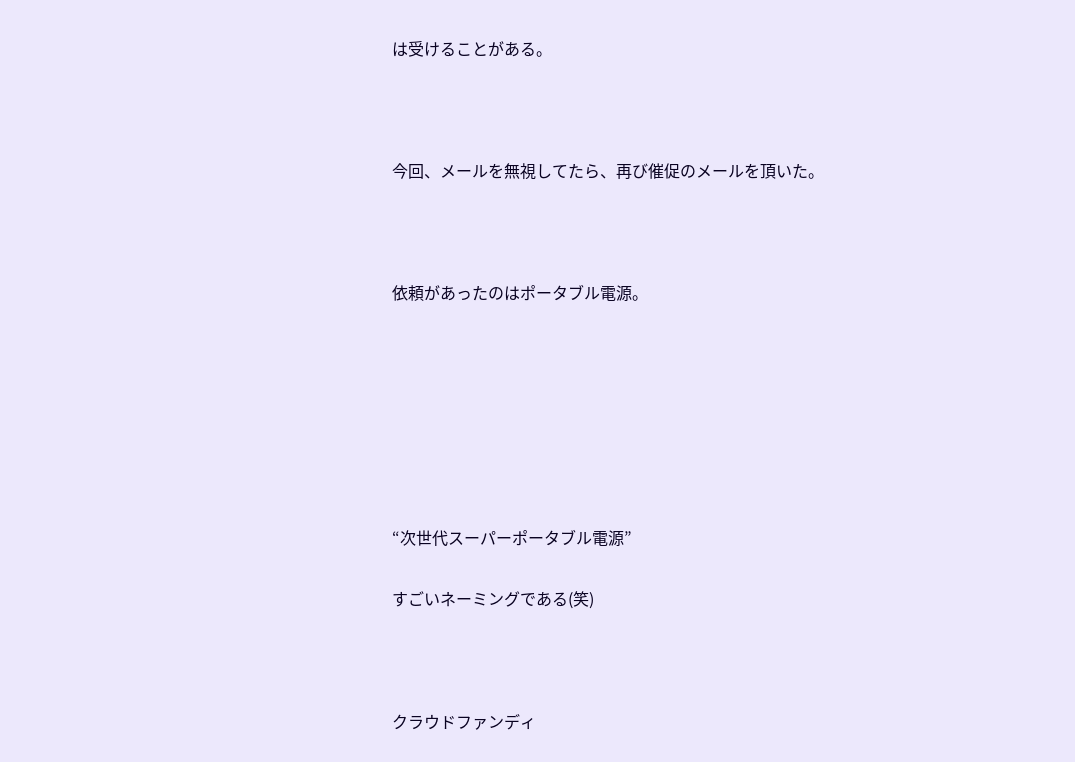は受けることがある。



今回、メールを無視してたら、再び催促のメールを頂いた。



依頼があったのはポータブル電源。







“次世代スーパーポータブル電源”

すごいネーミングである(笑)



クラウドファンディ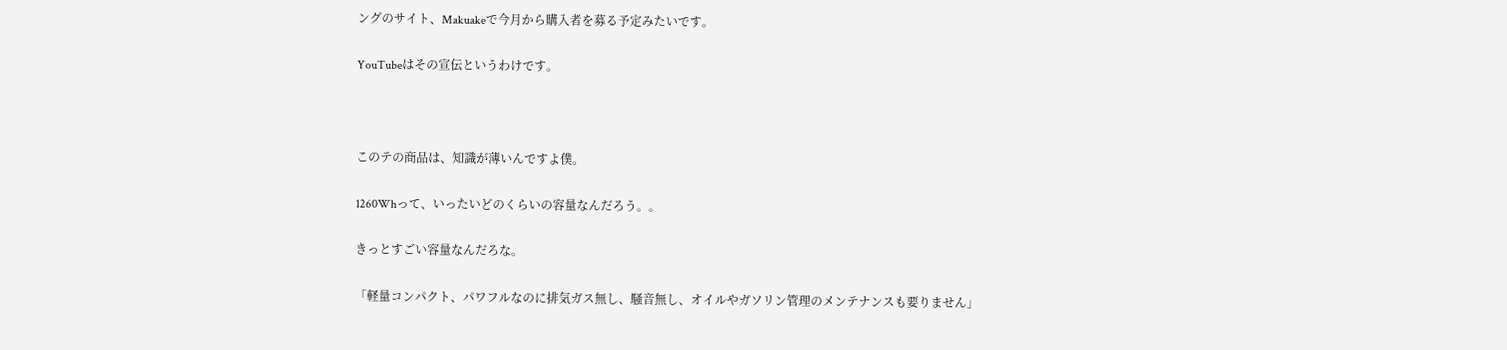ングのサイト、Makuakeで今月から購入者を募る予定みたいです。

YouTubeはその宣伝というわけです。



このテの商品は、知識が薄いんですよ僕。

1260Whって、いったいどのくらいの容量なんだろう。。

きっとすごい容量なんだろな。

「軽量コンパクト、パワフルなのに排気ガス無し、騒音無し、オイルやガソリン管理のメンテナンスも要りません」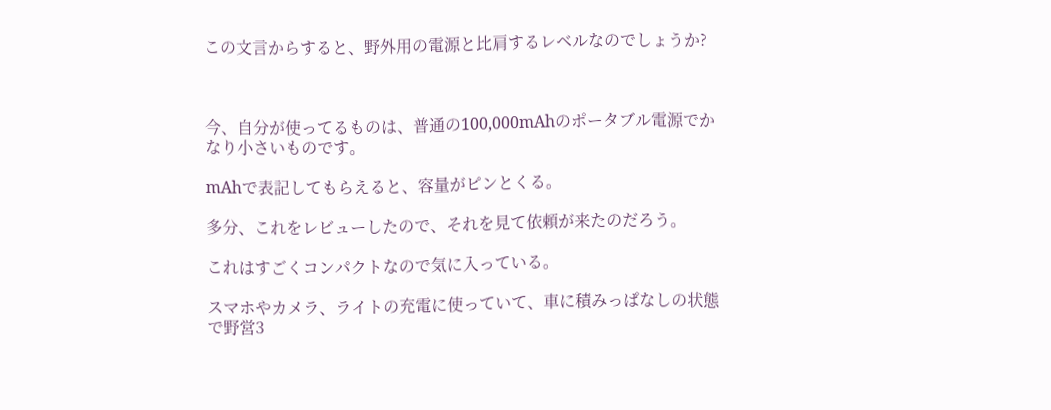この文言からすると、野外用の電源と比肩するレベルなのでしょうか?



今、自分が使ってるものは、普通の100,000mAhのポータブル電源でかなり小さいものです。

mAhで表記してもらえると、容量がピンとくる。

多分、これをレビューしたので、それを見て依頼が来たのだろう。

これはすごくコンパクトなので気に入っている。

スマホやカメラ、ライトの充電に使っていて、車に積みっぱなしの状態で野営3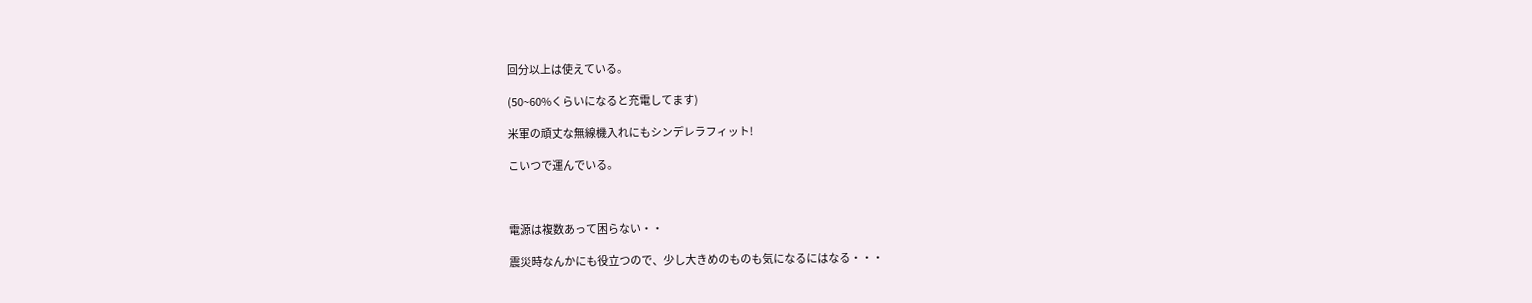回分以上は使えている。

(50~60%くらいになると充電してます)

米軍の頑丈な無線機入れにもシンデレラフィット!

こいつで運んでいる。



電源は複数あって困らない・・

震災時なんかにも役立つので、少し大きめのものも気になるにはなる・・・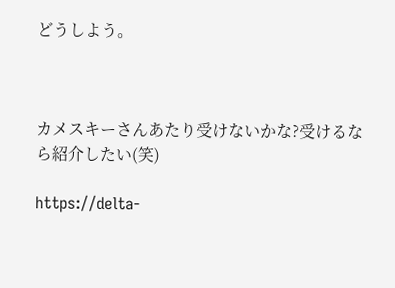どうしよう。



カメスキーさんあたり受けないかな?受けるなら紹介したい(笑)

https://delta-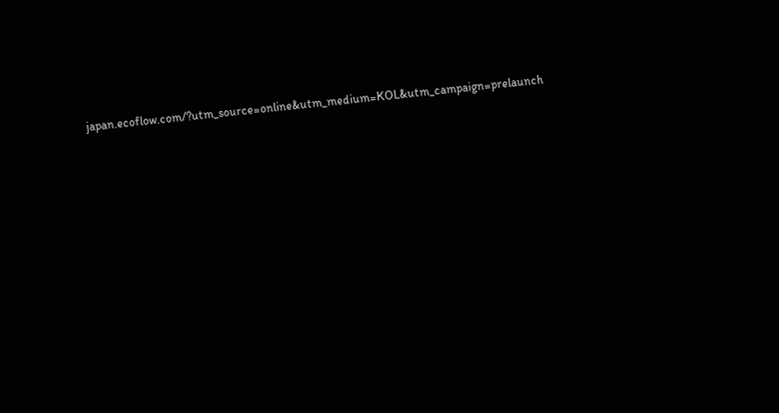japan.ecoflow.com/?utm_source=online&utm_medium=KOL&utm_campaign=prelaunch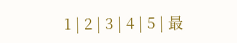1 | 2 | 3 | 4 | 5 | 最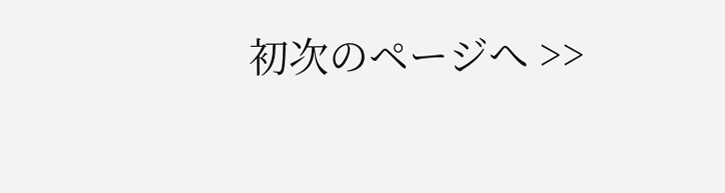初次のページへ >>